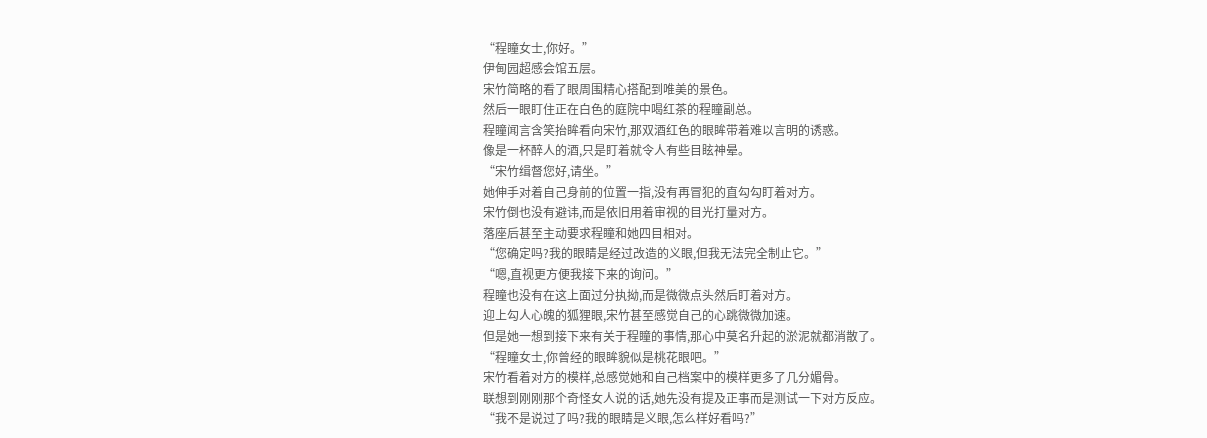“程瞳女士,你好。”
伊甸园超感会馆五层。
宋竹简略的看了眼周围精心搭配到唯美的景色。
然后一眼盯住正在白色的庭院中喝红茶的程瞳副总。
程瞳闻言含笑抬眸看向宋竹,那双酒红色的眼眸带着难以言明的诱惑。
像是一杯醉人的酒,只是盯着就令人有些目眩神晕。
“宋竹缉督您好,请坐。”
她伸手对着自己身前的位置一指,没有再冒犯的直勾勾盯着对方。
宋竹倒也没有避讳,而是依旧用着审视的目光打量对方。
落座后甚至主动要求程瞳和她四目相对。
“您确定吗?我的眼睛是经过改造的义眼,但我无法完全制止它。”
“嗯,直视更方便我接下来的询问。”
程瞳也没有在这上面过分执拗,而是微微点头然后盯着对方。
迎上勾人心魄的狐狸眼,宋竹甚至感觉自己的心跳微微加速。
但是她一想到接下来有关于程瞳的事情,那心中莫名升起的淤泥就都消散了。
“程瞳女士,你曾经的眼眸貌似是桃花眼吧。”
宋竹看着对方的模样,总感觉她和自己档案中的模样更多了几分媚骨。
联想到刚刚那个奇怪女人说的话,她先没有提及正事而是测试一下对方反应。
“我不是说过了吗?我的眼睛是义眼,怎么样好看吗?”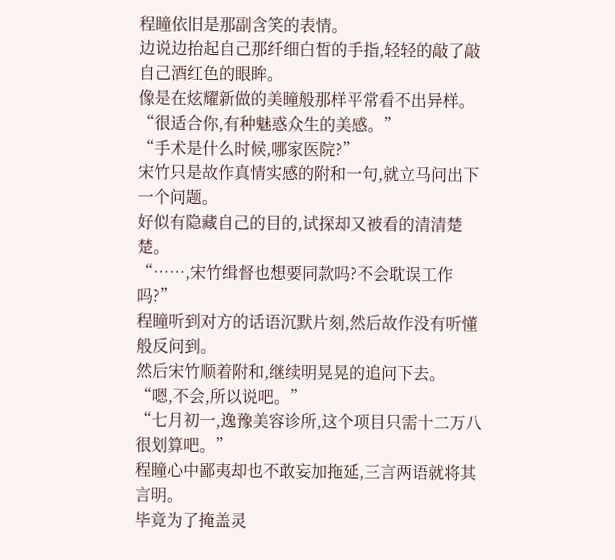程瞳依旧是那副含笑的表情。
边说边抬起自己那纤细白皙的手指,轻轻的敲了敲自己酒红色的眼眸。
像是在炫耀新做的美瞳般那样平常看不出异样。
“很适合你,有种魅惑众生的美感。”
“手术是什么时候,哪家医院?”
宋竹只是故作真情实感的附和一句,就立马问出下一个问题。
好似有隐藏自己的目的,试探却又被看的清清楚楚。
“……,宋竹缉督也想要同款吗?不会耽误工作吗?”
程瞳听到对方的话语沉默片刻,然后故作没有听懂般反问到。
然后宋竹顺着附和,继续明晃晃的追问下去。
“嗯,不会,所以说吧。”
“七月初一,逸豫美容诊所,这个项目只需十二万八很划算吧。”
程瞳心中鄙夷却也不敢妄加拖延,三言两语就将其言明。
毕竟为了掩盖灵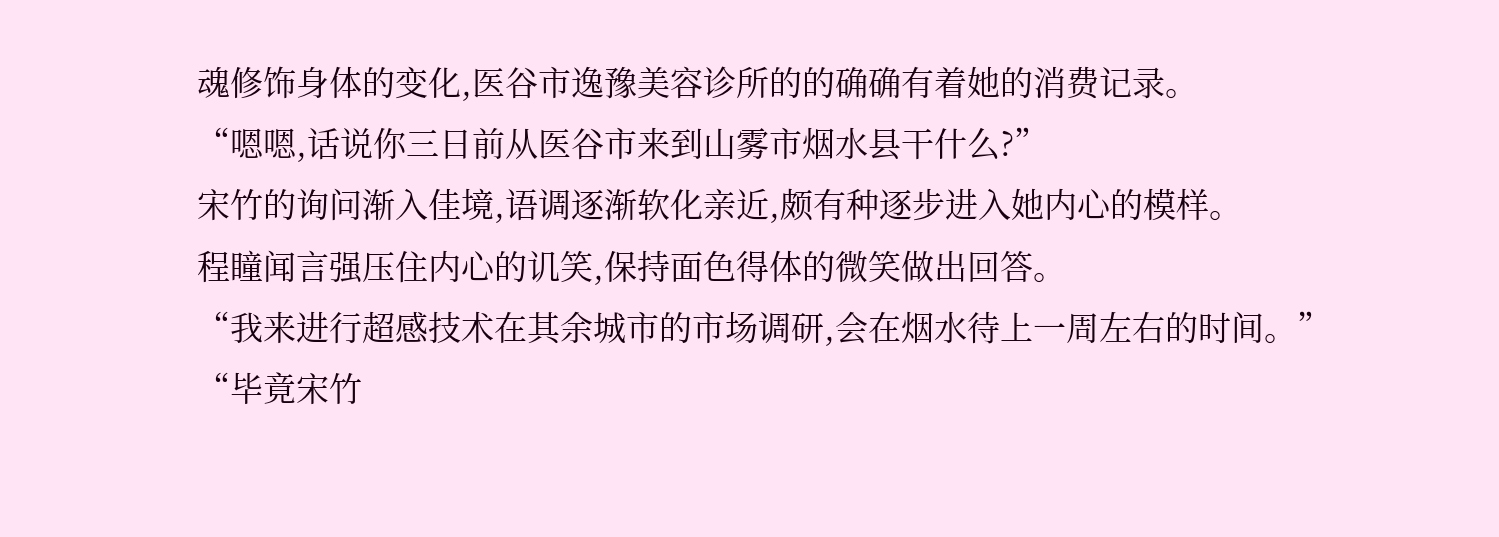魂修饰身体的变化,医谷市逸豫美容诊所的的确确有着她的消费记录。
“嗯嗯,话说你三日前从医谷市来到山雾市烟水县干什么?”
宋竹的询问渐入佳境,语调逐渐软化亲近,颇有种逐步进入她内心的模样。
程瞳闻言强压住内心的讥笑,保持面色得体的微笑做出回答。
“我来进行超感技术在其余城市的市场调研,会在烟水待上一周左右的时间。”
“毕竟宋竹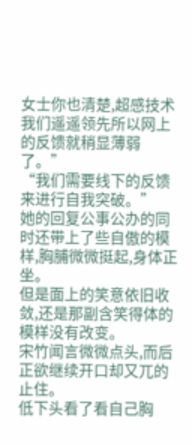女士你也清楚,超感技术我们遥遥领先所以网上的反馈就稍显薄弱了。”
“我们需要线下的反馈来进行自我突破。”
她的回复公事公办的同时还带上了些自傲的模样,胸脯微微挺起,身体正坐。
但是面上的笑意依旧收敛,还是那副含笑得体的模样没有改变。
宋竹闻言微微点头,而后正欲继续开口却又兀的止住。
低下头看了看自己胸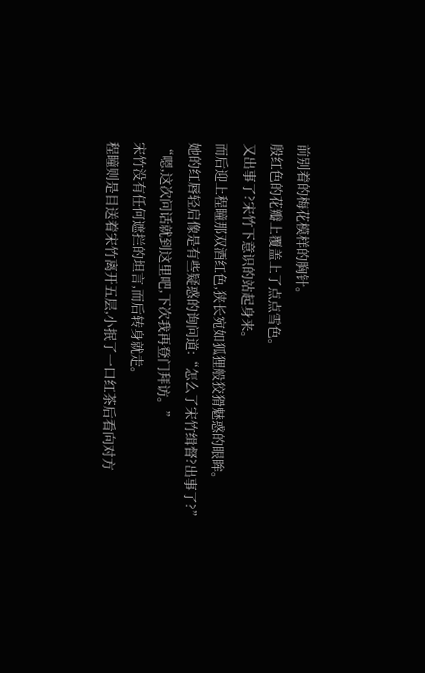前别着的梅花模样的胸针。
殷红色的花瓣上覆盖上了点点雪色。
又出事了?宋竹下意识的站起身来。
而后迎上程瞳那双酒红色,狭长宛如狐狸般狡猾魅惑的眼眸。
她的红唇轻启像是有些疑惑的询问道:“怎么了宋竹缉督?出事了?”
“嗯,这次问话就到这里吧,下次我再登门拜访。”
宋竹没有任何遮拦的坦言,而后转身就走。
程瞳则是目送着宋竹离开五层,小抿了一口红茶后看向对方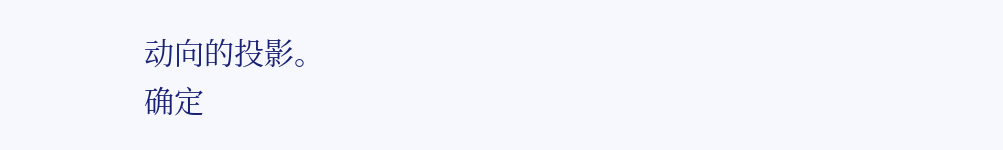动向的投影。
确定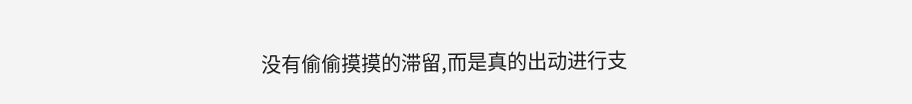没有偷偷摸摸的滞留,而是真的出动进行支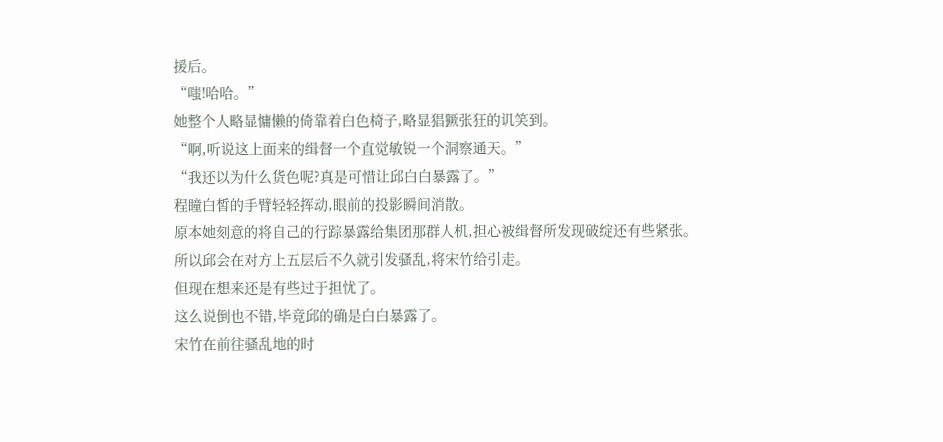援后。
“嗤!哈哈。”
她整个人略显慵懒的倚靠着白色椅子,略显猖獗张狂的讥笑到。
“啊,听说这上面来的缉督一个直觉敏锐一个洞察通天。”
“我还以为什么货色呢?真是可惜让邱白白暴露了。”
程瞳白皙的手臂轻轻挥动,眼前的投影瞬间消散。
原本她刻意的将自己的行踪暴露给集团那群人机,担心被缉督所发现破绽还有些紧张。
所以邱会在对方上五层后不久就引发骚乱,将宋竹给引走。
但现在想来还是有些过于担忧了。
这么说倒也不错,毕竟邱的确是白白暴露了。
宋竹在前往骚乱地的时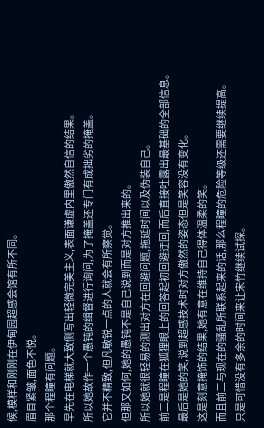候,模样和刚刚在伊甸园超感会馆有所不同。
眉目紧皱,面色不悦。
那个程瞳有问题。
早先在电梯就大致侧写出轻微完美主义,表面谦虚内里傲然自信的结果。
所以她故作一个愚钝的缉督进行询问,为了掩盖还专门有成拙劣的掩盖。
它并不精致,但凡敏锐一点的人就会有所察觉。
但那又如何,她的愚钝不是自己说到而是对方推出来的。
所以她就很轻易的测出对方在回避问题,拖延时间以及伪装自己。
前二是程瞳在狐狸眼上的回答起初回避迂回,而后直接吐露出最基础的全部信息。
最后是她的笑,说到超感技术时对方傲然的姿态但是笑容没有变化。
这是刻意掩饰的结果,她有意在维持自己得体温柔的笑。
而且前二与现在的骚乱所联系起来的话,那么程瞳的危险等级还需要继续提高。
只是可惜没有多余的时间来让宋竹继续试探。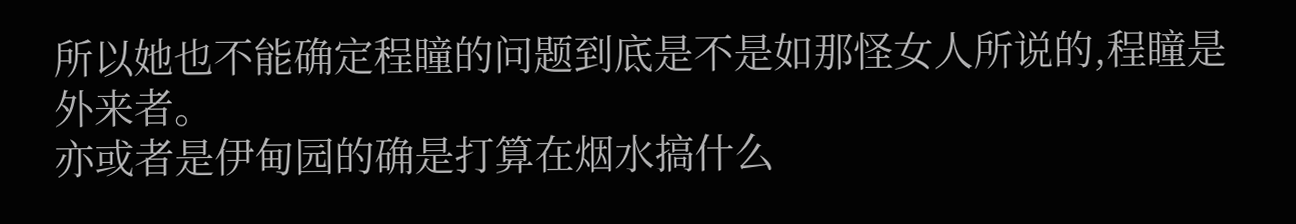所以她也不能确定程瞳的问题到底是不是如那怪女人所说的,程瞳是外来者。
亦或者是伊甸园的确是打算在烟水搞什么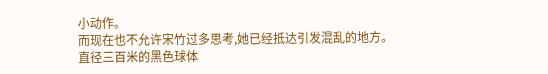小动作。
而现在也不允许宋竹过多思考,她已经抵达引发混乱的地方。
直径三百米的黑色球体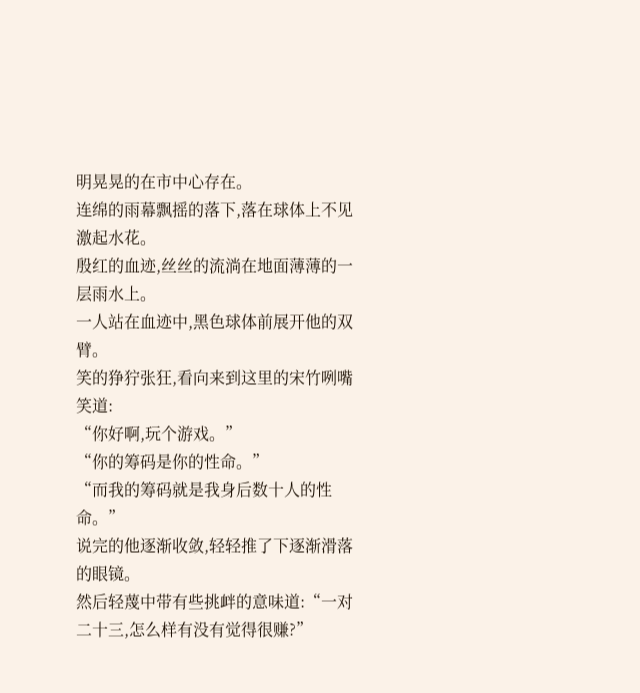明晃晃的在市中心存在。
连绵的雨幕飘摇的落下,落在球体上不见激起水花。
殷红的血迹,丝丝的流淌在地面薄薄的一层雨水上。
一人站在血迹中,黑色球体前展开他的双臂。
笑的狰狞张狂,看向来到这里的宋竹咧嘴笑道:
“你好啊,玩个游戏。”
“你的筹码是你的性命。”
“而我的筹码就是我身后数十人的性命。”
说完的他逐渐收敛,轻轻推了下逐渐滑落的眼镜。
然后轻蔑中带有些挑衅的意味道:“一对二十三,怎么样有没有觉得很赚?”